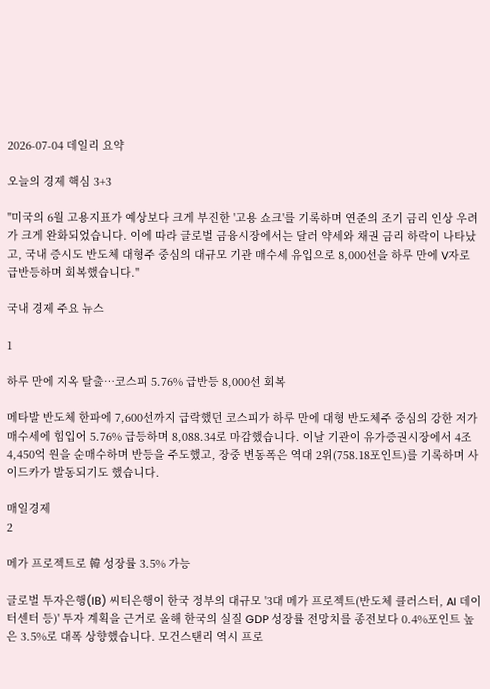2026-07-04 데일리 요약

오늘의 경제 핵심 3+3

"미국의 6월 고용지표가 예상보다 크게 부진한 '고용 쇼크'를 기록하며 연준의 조기 금리 인상 우려가 크게 완화되었습니다. 이에 따라 글로벌 금융시장에서는 달러 약세와 채권 금리 하락이 나타났고, 국내 증시도 반도체 대형주 중심의 대규모 기관 매수세 유입으로 8,000선을 하루 만에 V자로 급반등하며 회복했습니다."

국내 경제 주요 뉴스

1

하루 만에 지옥 탈출…코스피 5.76% 급반등 8,000선 회복

메타발 반도체 한파에 7,600선까지 급락했던 코스피가 하루 만에 대형 반도체주 중심의 강한 저가 매수세에 힘입어 5.76% 급등하며 8,088.34로 마감했습니다. 이날 기관이 유가증권시장에서 4조 4,450억 원을 순매수하며 반등을 주도했고, 장중 변동폭은 역대 2위(758.18포인트)를 기록하며 사이드카가 발동되기도 했습니다.

매일경제
2

메가 프로젝트로 韓 성장률 3.5% 가능

글로벌 투자은행(IB) 씨티은행이 한국 정부의 대규모 '3대 메가 프로젝트(반도체 클러스터, AI 데이터센터 등)' 투자 계획을 근거로 올해 한국의 실질 GDP 성장률 전망치를 종전보다 0.4%포인트 높은 3.5%로 대폭 상향했습니다. 모건스탠리 역시 프로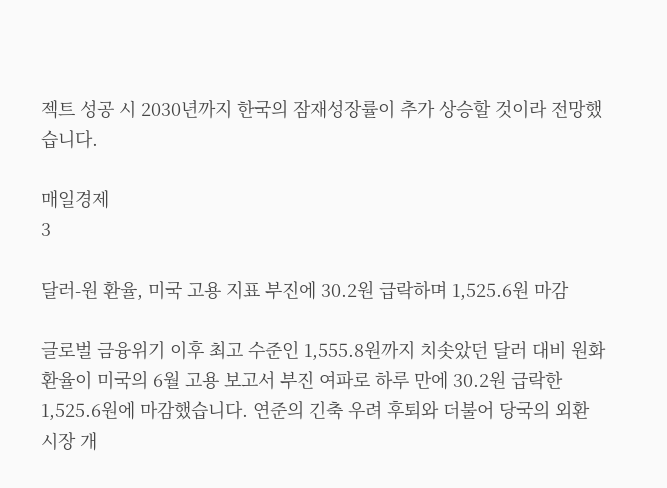젝트 성공 시 2030년까지 한국의 잠재성장률이 추가 상승할 것이라 전망했습니다.

매일경제
3

달러-원 환율, 미국 고용 지표 부진에 30.2원 급락하며 1,525.6원 마감

글로벌 금융위기 이후 최고 수준인 1,555.8원까지 치솟았던 달러 대비 원화 환율이 미국의 6월 고용 보고서 부진 여파로 하루 만에 30.2원 급락한 1,525.6원에 마감했습니다. 연준의 긴축 우려 후퇴와 더불어 당국의 외환 시장 개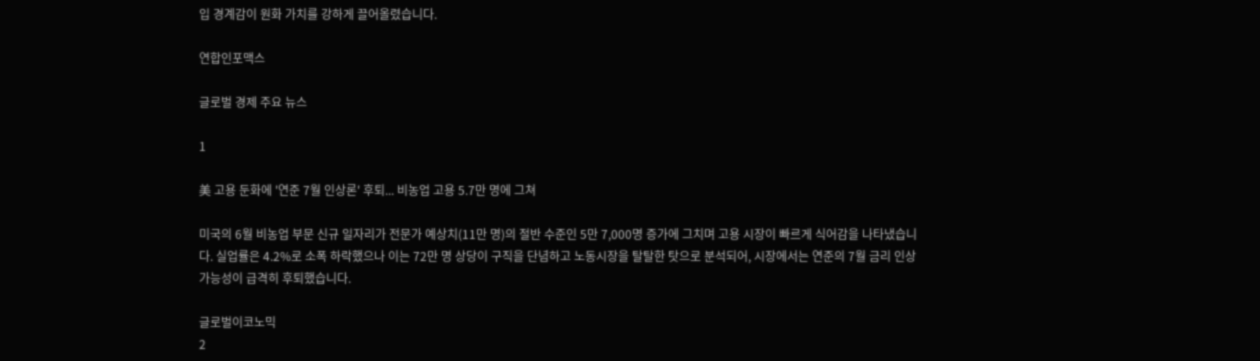입 경계감이 원화 가치를 강하게 끌어올렸습니다.

연합인포맥스

글로벌 경제 주요 뉴스

1

美 고용 둔화에 '연준 7월 인상론' 후퇴... 비농업 고용 5.7만 명에 그쳐

미국의 6월 비농업 부문 신규 일자리가 전문가 예상치(11만 명)의 절반 수준인 5만 7,000명 증가에 그치며 고용 시장이 빠르게 식어감을 나타냈습니다. 실업률은 4.2%로 소폭 하락했으나 이는 72만 명 상당이 구직을 단념하고 노동시장을 탈탈한 탓으로 분석되어, 시장에서는 연준의 7월 금리 인상 가능성이 급격히 후퇴했습니다.

글로벌이코노믹
2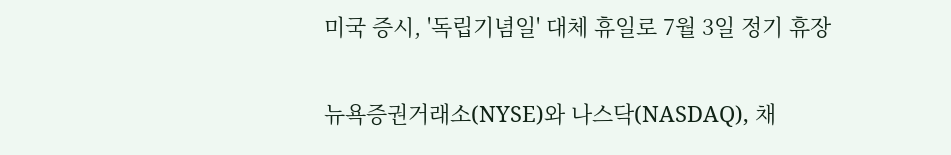미국 증시, '독립기념일' 대체 휴일로 7월 3일 정기 휴장

뉴욕증권거래소(NYSE)와 나스닥(NASDAQ), 채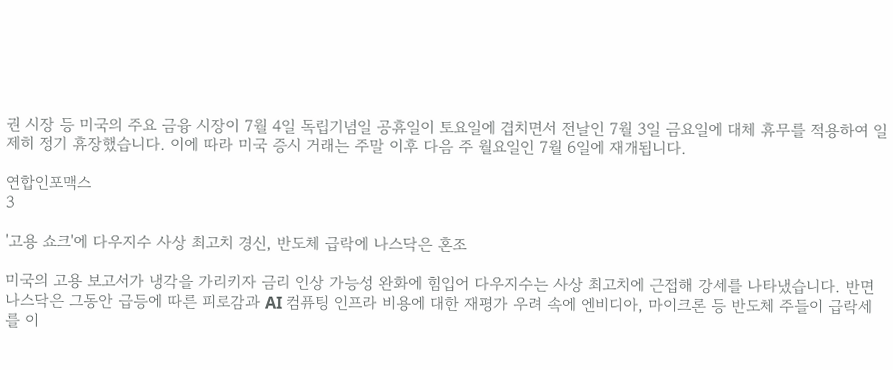권 시장 등 미국의 주요 금융 시장이 7월 4일 독립기념일 공휴일이 토요일에 겹치면서 전날인 7월 3일 금요일에 대체 휴무를 적용하여 일제히 정기 휴장했습니다. 이에 따라 미국 증시 거래는 주말 이후 다음 주 월요일인 7월 6일에 재개됩니다.

연합인포맥스
3

'고용 쇼크'에 다우지수 사상 최고치 경신, 반도체 급락에 나스닥은 혼조

미국의 고용 보고서가 냉각을 가리키자 금리 인상 가능성 완화에 힘입어 다우지수는 사상 최고치에 근접해 강세를 나타냈습니다. 반면 나스닥은 그동안 급등에 따른 피로감과 AI 컴퓨팅 인프라 비용에 대한 재평가 우려 속에 엔비디아, 마이크론 등 반도체 주들이 급락세를 이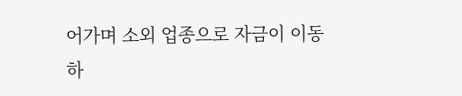어가며 소외 업종으로 자금이 이동하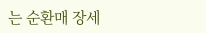는 순환매 장세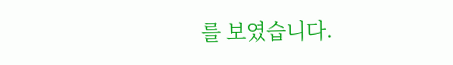를 보였습니다.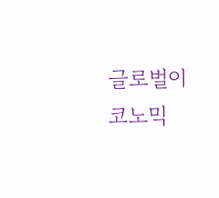글로벌이코노믹